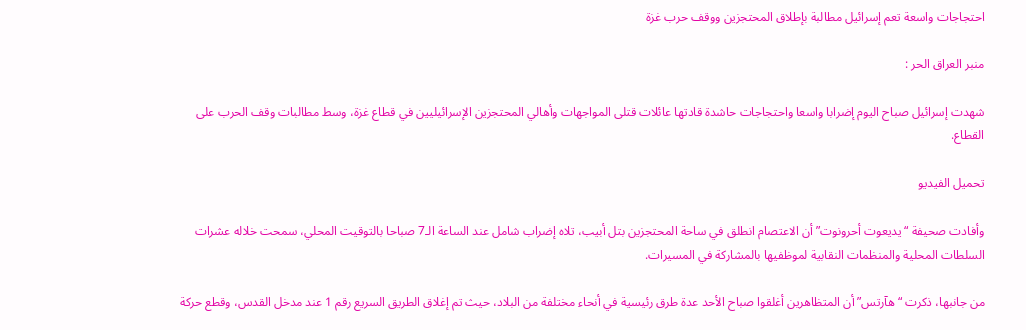احتجاجات واسعة تعم إسرائيل مطالبة بإطلاق المحتجزين ووقف حرب غزة

منبر العراق الحر :

شهدت إسرائيل صباح اليوم إضرابا واسعا واحتجاجات حاشدة قادتها عائلات قتلى المواجهات وأهالي المحتجزين الإسرائيليين في قطاع غزة، وسط مطالبات وقف الحرب على القطاع.

تحميل الفيديو

وأفادت صحيفة “يديعوت أحرونوت” أن الاعتصام انطلق في ساحة المحتجزين بتل أبيب، تلاه إضراب شامل عند الساعة الـ7 صباحا بالتوقيت المحلي، سمحت خلاله عشرات السلطات المحلية والمنظمات النقابية لموظفيها بالمشاركة في المسيرات.

من جانبها، ذكرت “هآرتس” أن المتظاهرين أغلقوا صباح الأحد عدة طرق رئيسية في أنحاء مختلفة من البلاد، حيث تم إغلاق الطريق السريع رقم 1 عند مدخل القدس، وقطع حركة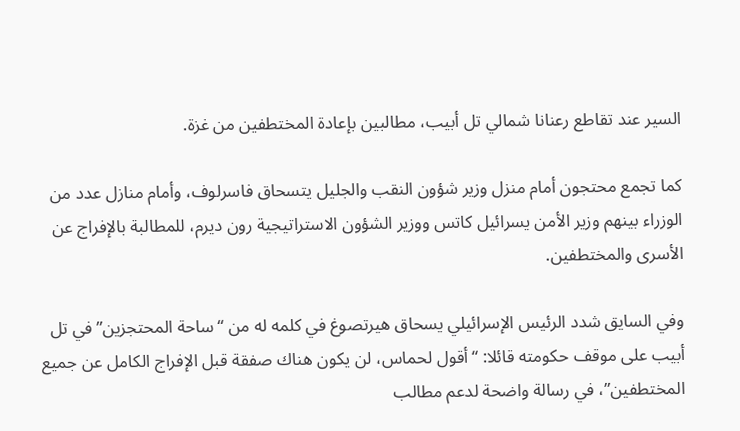السير عند تقاطع رعنانا شمالي تل أبيب، مطالبين بإعادة المختطفين من غزة.

كما تجمع محتجون أمام منزل وزير شؤون النقب والجليل يتسحاق فاسرلوف، وأمام منازل عدد من الوزراء بينهم وزير الأمن يسرائيل كاتس ووزير الشؤون الاستراتيجية رون ديرم، للمطالبة بالإفراج عن الأسرى والمختطفين.

وفي السايق شدد الرئيس الإسرائيلي يسحاق هيرتصوغ في كلمه له من “ساحة المحتجزين” في تل أبيب على موقف حكومته قائلا: “أقول لحماس، لن يكون هناك صفقة قبل الإفراج الكامل عن جميع المختطفين”، في رسالة واضحة لدعم مطالب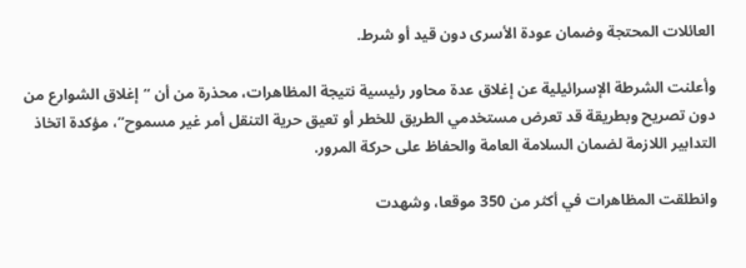العائلات المحتجة وضمان عودة الأسرى دون قيد أو شرط.

وأعلنت الشرطة الإسرائيلية عن إغلاق عدة محاور رئيسية نتيجة المظاهرات، محذرة من أن “إغلاق الشوارع من دون تصريح وبطريقة قد تعرض مستخدمي الطريق للخطر أو تعيق حرية التنقل أمر غير مسموح”، مؤكدة اتخاذ التدابير اللازمة لضمان السلامة العامة والحفاظ على حركة المرور.

وانطلقت المظاهرات في أكثر من 350 موقعا، وشهدت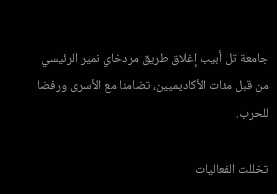جامعة تل أبيب إغلاق طريق مردخاي نمير الرئيسي من قبل مئات الأكاديميين، تضامنا مع الأسرى ورفضا للحرب.

تخللت الفعاليات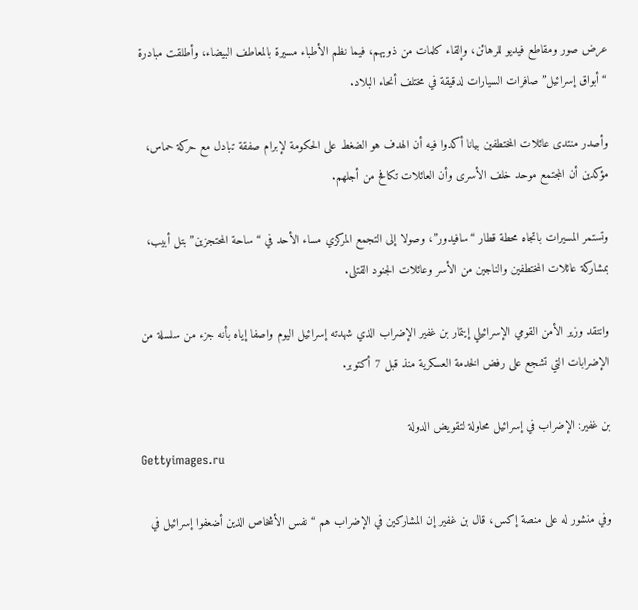عرض صور ومقاطع فيديو للرهائن، وإلقاء كلمات من ذويهم، فيما نظم الأطباء مسيرة بالمعاطف البيضاء، وأطلقت مبادرة “أبواق إسرائيل” صافرات السيارات لدقيقة في مختلف أنحاء البلاد.

وأصدر منتدى عائلات المختطفين بيانا أكدوا فيه أن الهدف هو الضغط على الحكومة لإبرام صفقة تبادل مع حركة حماس، مؤكدين أن المجتمع موحد خلف الأسرى وأن العائلات تكافح من أجلهم.

وتستمر المسيرات باتجاه محطة قطار “سافيدور”، وصولا إلى التجمع المركزي مساء الأحد في “ساحة المحتجزين” بتل أبيب، بمشاركة عائلات المختطفين والناجين من الأسر وعائلات الجنود القتلى.

وانتقد وزير الأمن القومي الإسرائيلي إيتمار بن غفير الإضراب الذي شهدته إسرائيل اليوم واصفا إياه بأنه جزء من سلسلة من الإضرابات التي تشجع على رفض الخدمة العسكرية منذ قبل 7 أكتوبر.

بن غفير: الإضراب في إسرائيل محاولة لتقويض الدولة
Gettyimages.ru

وفي منشور له على منصة إكس، قال بن غفير إن المشاركين في الإضراب هم “نفس الأشخاص الذين أضعفوا إسرائيل في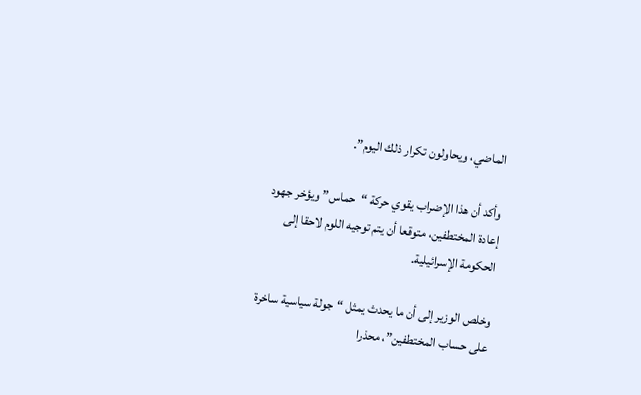الماضي، ويحاولون تكرار ذلك اليوم”.

وأكد أن هذا الإضراب يقوي حركة “حماس” ويؤخر جهود إعادة المختطفين، متوقعا أن يتم توجيه اللوم لاحقا إلى الحكومة الإسرائيلية.

وخلص الوزير إلى أن ما يحدث يمثل “جولة سياسية ساخرة على حساب المختطفين”، محذرا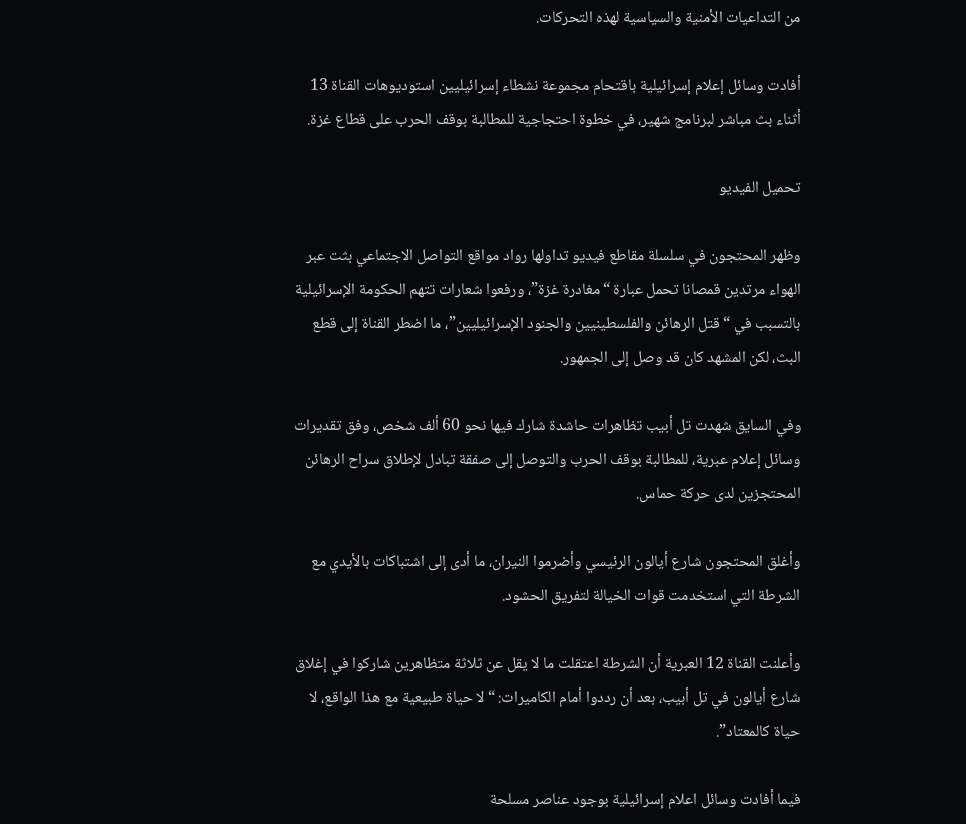من التداعيات الأمنية والسياسية لهذه التحركات.

أفادت وسائل إعلام إسرائيلية باقتحام مجموعة نشطاء إسرائيليين استوديوهات القناة 13 أثناء بث مباشر لبرنامج شهير، في خطوة احتجاجية للمطالبة بوقف الحرب على قطاع غزة.

تحميل الفيديو

وظهر المحتجون في سلسلة مقاطع فيديو تداولها رواد مواقع التواصل الاجتماعي بثت عبر الهواء مرتدين قمصانا تحمل عبارة “مغادرة غزة”، ورفعوا شعارات تتهم الحكومة الإسرائيلية بالتسبب في “قتل الرهائن والفلسطينيين والجنود الإسرائيليين”، ما اضطر القناة إلى قطع البث، لكن المشهد كان قد وصل إلى الجمهور.

وفي السايق شهدت تل أبيب تظاهرات حاشدة شارك فيها نحو 60 ألف شخص، وفق تقديرات وسائل إعلام عبرية، للمطالبة بوقف الحرب والتوصل إلى صفقة تبادل لإطلاق سراح الرهائن المحتجزين لدى حركة حماس.

وأغلق المحتجون شارع أيالون الرئيسي وأضرموا النيران، ما أدى إلى اشتباكات بالأيدي مع الشرطة التي استخدمت قوات الخيالة لتفريق الحشود.

وأعلنت القناة 12 العبرية أن الشرطة اعتقلت ما لا يقل عن ثلاثة متظاهرين شاركوا في إغلاق شارع أيالون في تل أبيب، بعد أن رددوا أمام الكاميرات: “لا حياة طبيعية مع هذا الواقع، لا حياة كالمعتاد”.

فيما أفادت وسائل اعلام إسرائيلية بوجود عناصر مسلحة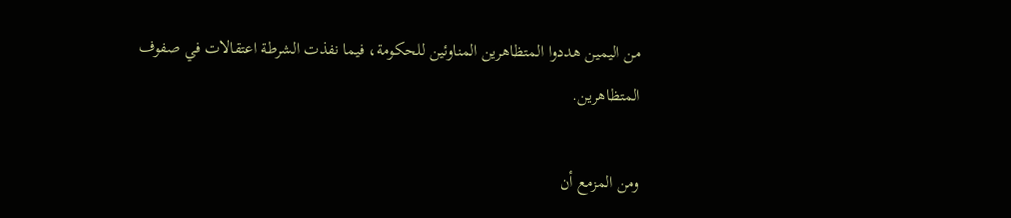من اليمين هددوا المتظاهرين المناوئين للحكومة، فيما نفذت الشرطة اعتقالات في صفوف المتظاهرين.

ومن المزمع أن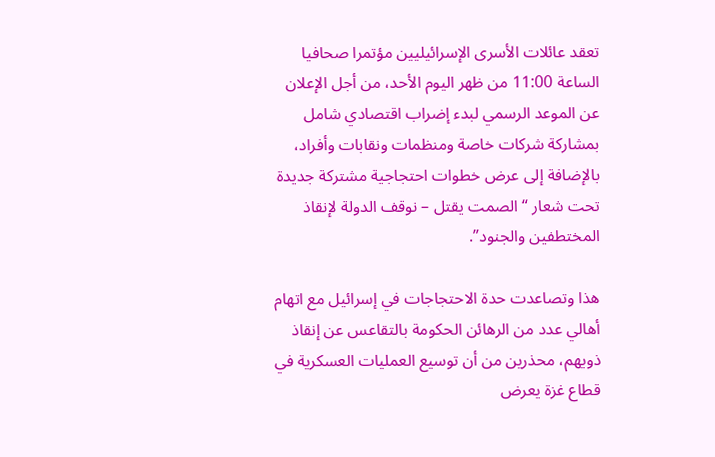تعقد عائلات الأسرى الإسرائيليين مؤتمرا صحافيا الساعة 11:00 من ظهر اليوم الأحد، من أجل الإعلان عن الموعد الرسمي لبدء إضراب اقتصادي شامل بمشاركة شركات خاصة ومنظمات ونقابات وأفراد، بالإضافة إلى عرض خطوات احتجاجية مشتركة جديدة تحت شعار “الصمت يقتل – نوقف الدولة لإنقاذ المختطفين والجنود”.

هذا وتصاعدت حدة الاحتجاجات في إسرائيل مع اتهام أهالي عدد من الرهائن الحكومة بالتقاعس عن إنقاذ ذويهم، محذرين من أن توسيع العمليات العسكرية في قطاع غزة يعرض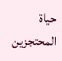حياة المحتجزين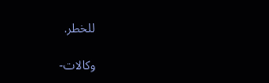للخطر.

وكالات-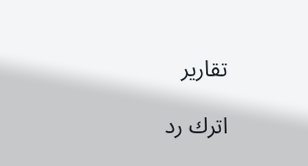تقارير

اترك رد